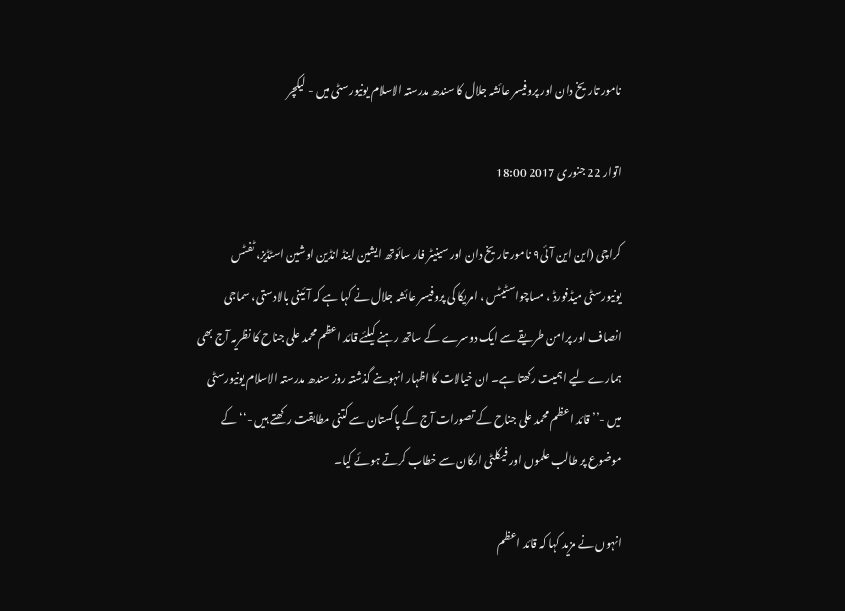نامور تاریخ دان اور پروفیسر عائشہ جلال کا سندھ مدرستہ الاسلام یونیورسٹی میں - لیکچر

اتوار 22 جنوری 2017 18:00

کراچی (این این آئی۹ نامور تاریخ دان اور سینیٹر فار سائوتھ ایشین اینڈ انڈین اوشین اسٹڈیز، ٹفٹس یونیورسٹی میڈفورڈ ، مساچواسٹیٹس ، امریکا کی پروفیسر عائشہ جلال نے کہا ہے کہ آئینی بالادستی، سماجی انصاف اور پرامن طریقے سے ایک دوسرے کے ساتھ رہنے کیلئے قائد اعظم محمد علی جناح کا نظریہ آج بھی ہمارے لیے اہمیت رکھتا ہے۔ ان خیالات کا اظہار انہوںنے گذشتہ روز سندھ مدرستہ الاسلام یونیورسٹی میں -’’ قائد اعظم محمد علی جناح کے تصورات آج کے پاکستان سے کتنی مطابقت رکھتے ہیں -‘‘ کے موضوع پر طالب علموں اور فیکلٹی ارکان سے خطاب کرتے ہوئے کیا۔

انہوں نے مزید کہا کہ قائد اعظم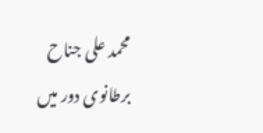محمد علی جناح برطانوی دور میں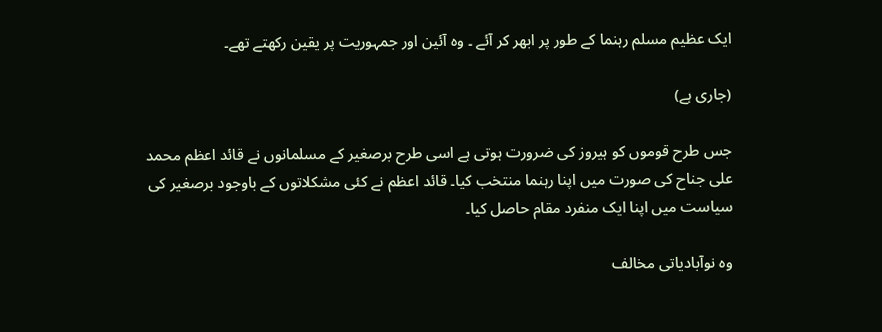ایک عظیم مسلم رہنما کے طور پر ابھر کر آئے ۔ وہ آئین اور جمہوریت پر یقین رکھتے تھے۔

(جاری ہے)

جس طرح قوموں کو ہیروز کی ضرورت ہوتی ہے اسی طرح برصغیر کے مسلمانوں نے قائد اعظم محمد علی جناح کی صورت میں اپنا رہنما منتخب کیا۔ قائد اعظم نے کئی مشکلاتوں کے باوجود برصغیر کی سیاست میں اپنا ایک منفرد مقام حاصل کیا۔

وہ نوآبادیاتی مخالف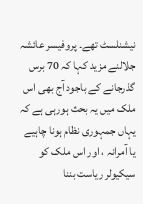نیشنلسٹ تھے۔ پروفیسر عائشہ جلالنے مزید کہا کہ 70 برس گذرجانے کے باجود آج بھی اس ملک میں یہ بحث ہورہی ہے کہ یہاں جمہوری نظام ہونا چاہیے یا آمرانہ ، اور اس ملک کو سیکیولر ریاست بننا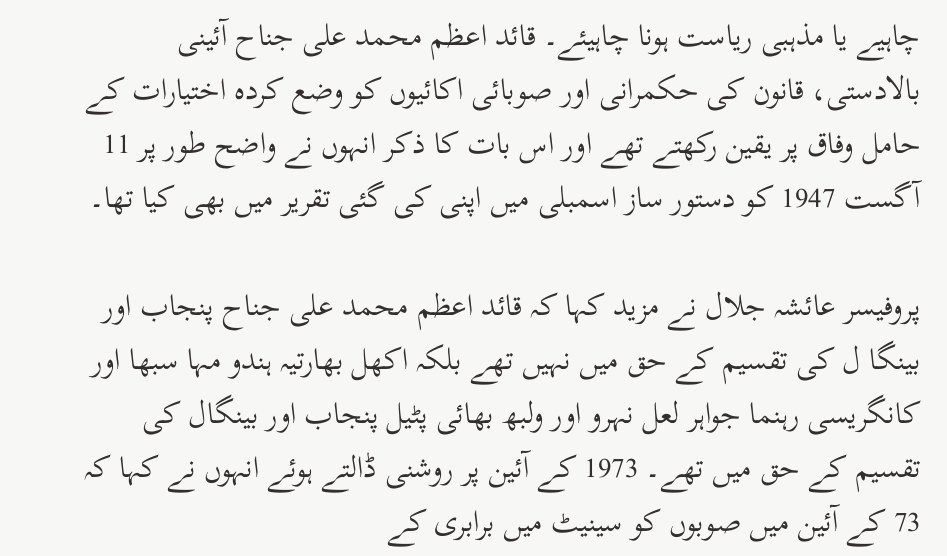چاہیے یا مذہبی ریاست ہونا چاہیئے۔ قائد اعظم محمد علی جناح آئینی بالادستی، قانون کی حکمرانی اور صوبائی اکائیوں کو وضع کردہ اختیارات کے حامل وفاق پر یقین رکھتے تھے اور اس بات کا ذکر انہوں نے واضح طور پر 11 آگست 1947 کو دستور ساز اسمبلی میں اپنی کی گئی تقریر میں بھی کیا تھا۔

پروفیسر عائشہ جلال نے مزید کہا کہ قائد اعظم محمد علی جناح پنجاب اور بینگا ل کی تقسیم کے حق میں نہیں تھے بلکہ اکھل بھارتیہ ہندو مہا سبھا اور کانگریسی رہنما جواہر لعل نہرو اور ولبھ بھائی پٹیل پنجاب اور بینگال کی تقسیم کے حق میں تھے۔ 1973 کے آئین پر روشنی ڈالتے ہوئے انہوں نے کہا کہ 73 کے آئین میں صوبوں کو سینیٹ میں برابری کے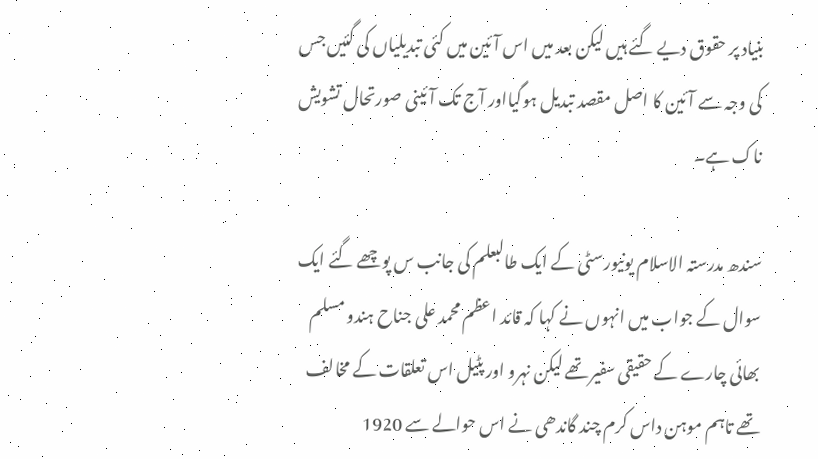بنیاد پر حقوق دیے گئے ہیں لیکن بعد میں اس آئین میں کئی تبدیلیاں کی گئیں جس کی وجہ سے آئین کا اصل مقصد تبدیل ہوگیااور آج تک آئینی صورتحال تشویش ناک ہے۔

سندھ مدرستہ الاسلام یونیورسٹی کے ایک طالبعلم کی جانب س پوچھے گئے ایک سوال کے جواب میں انہوں نے کہا کہ قائد اعظم محمد علی جناح ہندو مسلم بھائی چارے کے حقیقی سفیر تھے لیکن نہرو اور پٹیل اس تعلقات کے مخالف تھے تاہم موہن داس کرم چند گاندھی نے اس حوالے سے 1920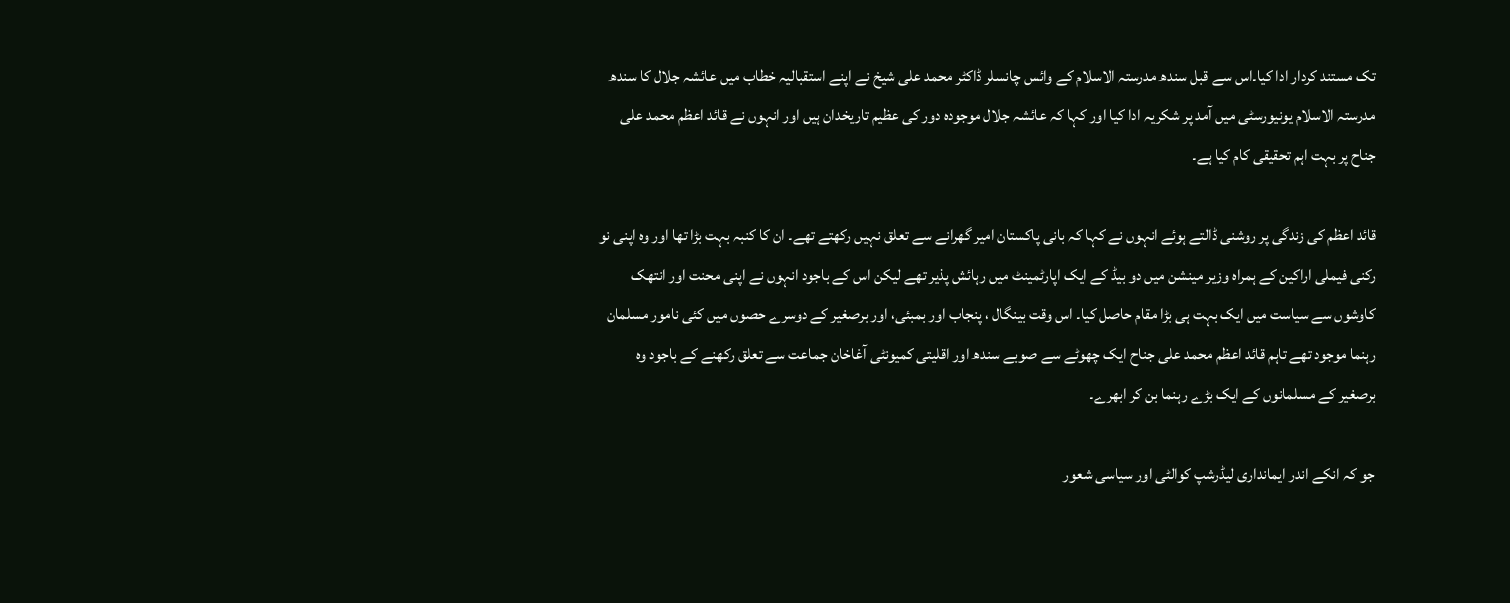تک مستند کردار ادا کیا۔اس سے قبل سندھ مدرستہ الاسلام کے وائس چانسلر ڈاکٹر محمد علی شیخ نے اپنے استقبالیہ خطاب میں عائشہ جلال کا سندھ مدرستہ الاسلام یونیورسٹی میں آمد پر شکریہ ادا کیا اور کہا کہ عائشہ جلال موجودہ دور کی عظیم تاریخدان ہیں اور انہوں نے قائد اعظم محمد علی جناح پر بہت اہم تحقیقی کام کیا ہے۔

قائد اعظم کی زندگی پر روشنی ڈالتے ہوئے انہوں نے کہا کہ بانی پاکستان امیر گھرانے سے تعلق نہیں رکھتے تھے۔ ان کا کنبہ بہت بڑا تھا اور وہ اپنی نو رکنی فیملی اراکین کے ہمراہ وزیر مینشن میں دو بیڈ کے ایک اپارٹمینٹ میں رہائش پذیر تھے لیکن اس کے باجود انہوں نے اپنی محنت اور انتھک کاوشوں سے سیاست میں ایک بہت ہی بڑا مقام حاصل کیا۔ اس وقت بینگال ، پنجاب اور بمبئی، اور برصغیر کے دوسرے حصوں میں کئی نامور مسلمان رہنما موجود تھے تاہم قائد اعظم محمد علی جناح ایک چھوٹے سے صوبے سندھ اور اقلیتی کمیونٹی آغاخان جماعت سے تعلق رکھنے کے باجود وہ برصغیر کے مسلمانوں کے ایک بڑے رہنما بن کر ابھرے۔

جو کہ انکے اندر ایمانداری لیڈرشپ کوالٹی اور سیاسی شعور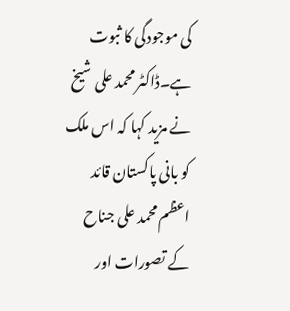کی موجودگی کا ثبوت ہے۔ڈاکٹر محمد علی شیخ نے مزید کہا کہ اس ملک کو بانی پاکستان قائد اعظم محمد علی جناح کے تصورات اور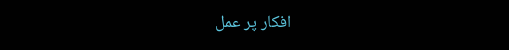افکار پر عمل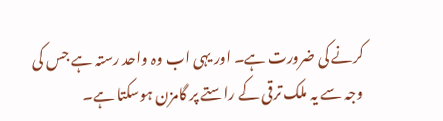کرنے کی ضرورت ہے۔ اور یہی اب وہ واحد رستہ ہے جس کی وجہ سے یہ ملک ترقی کے راستے پر گامزن ہوسکتا ہے۔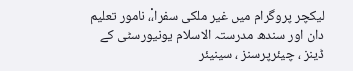لیکچر پروگرام میں غیر ملکی سفرا،ْ، نامور تعلیم دان اور سندھ مدرستہ الاسلام یونیورسٹی کے ڈینز ، چیئرپرسنز ، سینیئر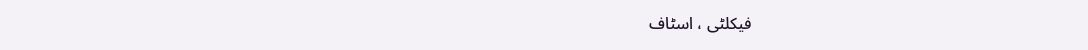فیکلٹی ، اسٹاف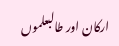ارکان اور طالبعلموں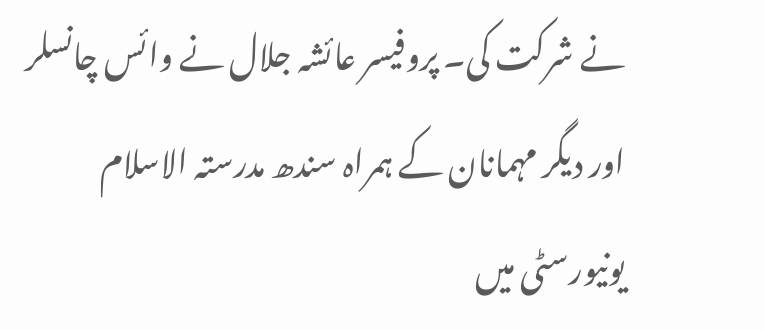نے شرکت کی۔ پروفیسر عائشہ جلال نے وائس چانسلر اور دیگر مہمانان کے ہمراہ سندھ مدرستہ الاسلام یونیورسٹی میں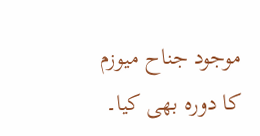موجود جناح میوزم کا دورہ بھی کیا۔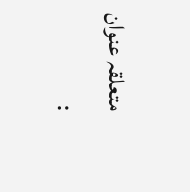متعلقہ عنوان :